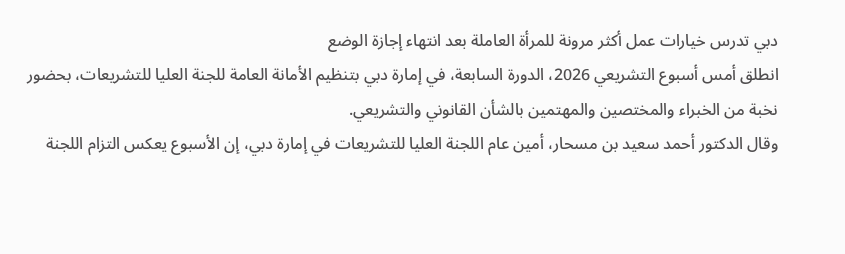دبي تدرس خيارات عمل أكثر مرونة للمرأة العاملة بعد انتهاء إجازة الوضع
انطلق أمس أسبوع التشريعي 2026، الدورة السابعة، في إمارة دبي بتنظيم الأمانة العامة للجنة العليا للتشريعات، بحضور نخبة من الخبراء والمختصين والمهتمين بالشأن القانوني والتشريعي.
وقال الدكتور أحمد سعيد بن مسحار، أمين عام اللجنة العليا للتشريعات في إمارة دبي، إن الأسبوع يعكس التزام اللجنة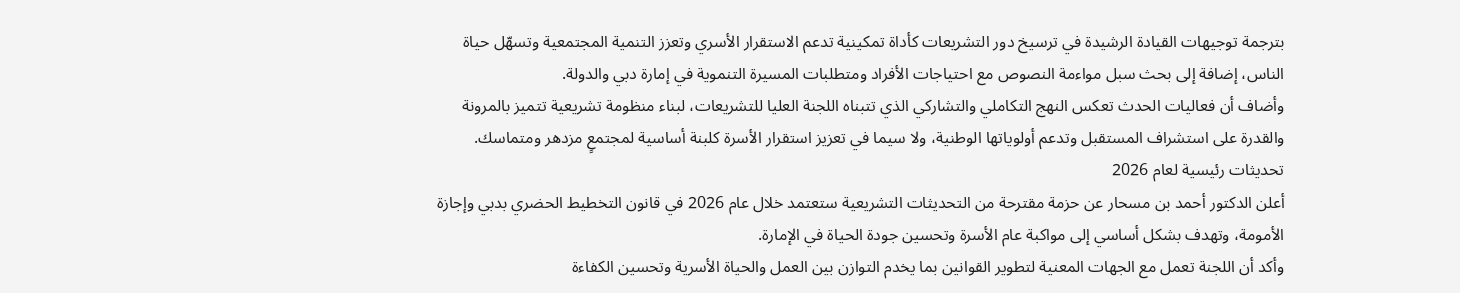بترجمة توجيهات القيادة الرشيدة في ترسيخ دور التشريعات كأداة تمكينية تدعم الاستقرار الأسري وتعزز التنمية المجتمعية وتسهّل حياة الناس، إضافة إلى بحث سبل مواءمة النصوص مع احتياجات الأفراد ومتطلبات المسيرة التنموية في إمارة دبي والدولة.
وأضاف أن فعاليات الحدث تعكس النهج التكاملي والتشاركي الذي تتبناه اللجنة العليا للتشريعات، لبناء منظومة تشريعية تتميز بالمرونة والقدرة على استشراف المستقبل وتدعم أولوياتها الوطنية، ولا سيما في تعزيز استقرار الأسرة كلبنة أساسية لمجتمعٍ مزدهر ومتماسك.
تحديثات رئيسية لعام 2026
أعلن الدكتور أحمد بن مسحار عن حزمة مقترحة من التحديثات التشريعية ستعتمد خلال عام 2026 في قانون التخطيط الحضري بدبي وإجازة الأمومة، وتهدف بشكل أساسي إلى مواكبة عام الأسرة وتحسين جودة الحياة في الإمارة.
وأكد أن اللجنة تعمل مع الجهات المعنية لتطوير القوانين بما يخدم التوازن بين العمل والحياة الأسرية وتحسين الكفاءة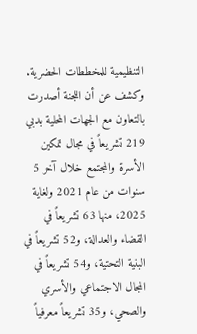التنظيمية للمخططات الحضرية.
وكشف عن أن اللجنة أصدرت بالتعاون مع الجهات المحلية بدبي 219 تشريعاً في مجال تمكين الأسرة والمجتمع خلال آخر 5 سنوات من عام 2021 ولغاية 2025، منها 63 تشريعاً في القضاء والعدالة، و52 تشريعاً في البنية التحتية، و54 تشريعاً في المجال الاجتماعي والأسري والصحي، و35 تشريعاً معرفياً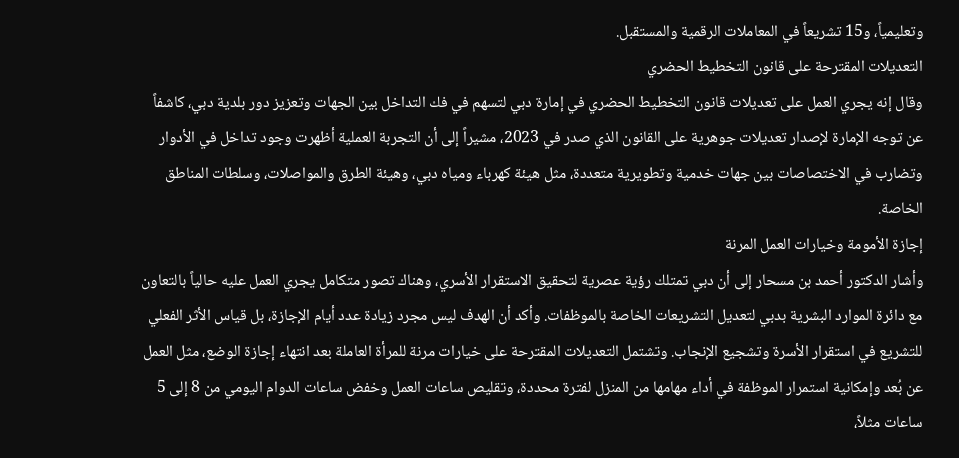وتعليمياً، و15 تشريعاً في المعاملات الرقمية والمستقبل.
التعديلات المقترحة على قانون التخطيط الحضري
وقال إنه يجري العمل على تعديلات قانون التخطيط الحضري في إمارة دبي لتسهم في فك التداخل بين الجهات وتعزيز دور بلدية دبي، كاشفاً عن توجه الإمارة لإصدار تعديلات جوهرية على القانون الذي صدر في 2023، مشيراً إلى أن التجربة العملية أظهرت وجود تداخل في الأدوار وتضارب في الاختصاصات بين جهات خدمية وتطويرية متعددة، مثل هيئة كهرباء ومياه دبي، وهيئة الطرق والمواصلات، وسلطات المناطق الخاصة.
إجازة الأمومة وخيارات العمل المرنة
وأشار الدكتور أحمد بن مسحار إلى أن دبي تمتلك رؤية عصرية لتحقيق الاستقرار الأسري، وهناك تصور متكامل يجري العمل عليه حالياً بالتعاون مع دائرة الموارد البشرية بدبي لتعديل التشريعات الخاصة بالموظفات. وأكد أن الهدف ليس مجرد زيادة عدد أيام الإجازة، بل قياس الأثر الفعلي للتشريع في استقرار الأسرة وتشجيع الإنجاب. وتشتمل التعديلات المقترحة على خيارات مرنة للمرأة العاملة بعد انتهاء إجازة الوضع، مثل العمل عن بُعد وإمكانية استمرار الموظفة في أداء مهامها من المنزل لفترة محددة، وتقليص ساعات العمل وخفض ساعات الدوام اليومي من 8 إلى 5 ساعات مثلاً،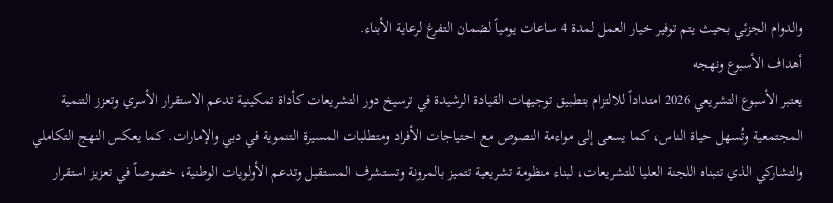والدوام الجزئي بحيث يتم توفير خيار العمل لمدة 4 ساعات يومياً لضمان التفرغ لرعاية الأبناء.
أهداف الأسبوع ونهجه
يعتبر الأسبوع التشريعي 2026 امتداداً للالتزام بتطبيق توجيهات القيادة الرشيدة في ترسيخ دور التشريعات كأداة تمكينية تدعم الاستقرار الأسري وتعزز التنمية المجتمعية وتُسهل حياة الناس، كما يسعى إلى مواءمة النصوص مع احتياجات الأفراد ومتطلبات المسيرة التنموية في دبي والإمارات. كما يعكس النهج التكاملي والتشاركي الذي تتبناه اللجنة العليا للتشريعات، لبناء منظومة تشريعية تتميز بالمرونة وتستشرف المستقبل وتدعم الأولويات الوطنية، خصوصاً في تعزيز استقرار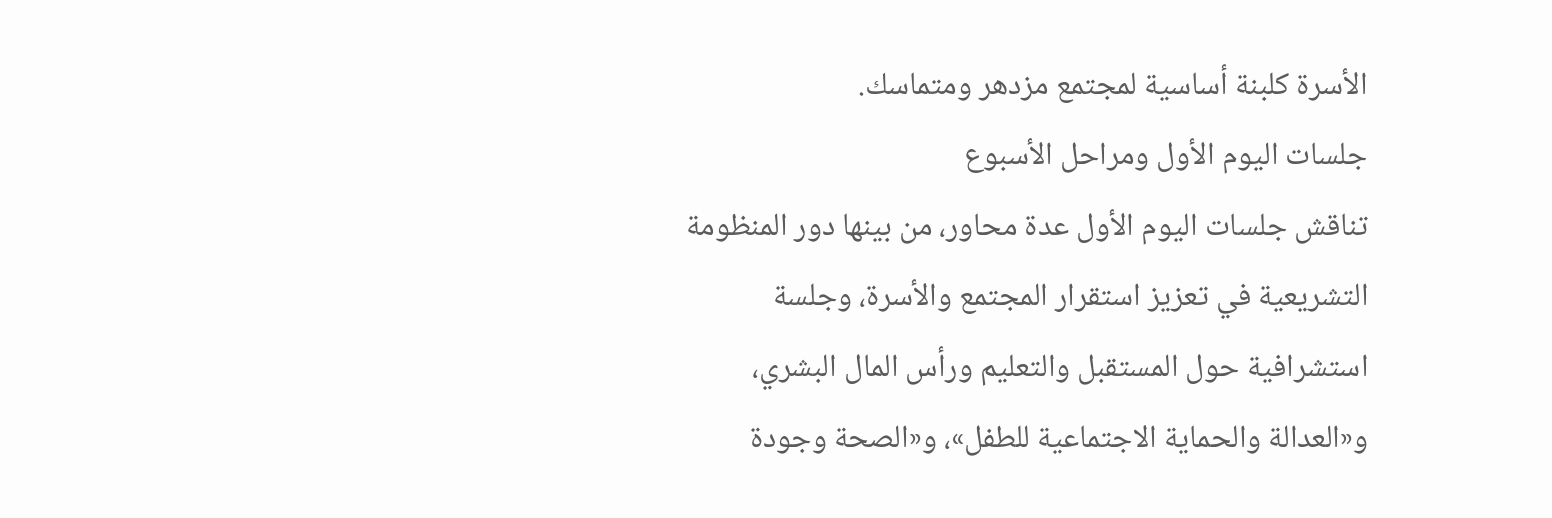الأسرة كلبنة أساسية لمجتمع مزدهر ومتماسك.
جلسات اليوم الأول ومراحل الأسبوع
تناقش جلسات اليوم الأول عدة محاور، من بينها دور المنظومة التشريعية في تعزيز استقرار المجتمع والأسرة، وجلسة استشرافية حول المستقبل والتعليم ورأس المال البشري، و«العدالة والحماية الاجتماعية للطفل»، و«الصحة وجودة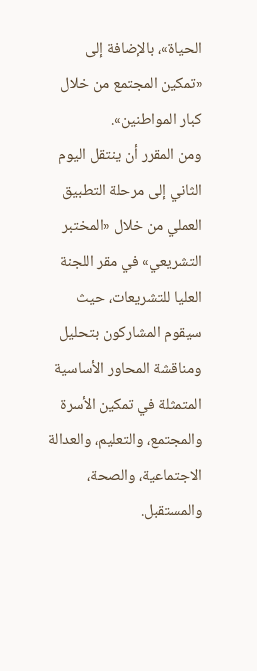الحياة»، بالإضافة إلى «تمكين المجتمع من خلال كبار المواطنين».
ومن المقرر أن ينتقل اليوم الثاني إلى مرحلة التطبيق العملي من خلال «المختبر التشريعي» في مقر اللجنة العليا للتشريعات، حيث سيقوم المشاركون بتحليل ومناقشة المحاور الأساسية المتمثلة في تمكين الأسرة والمجتمع، والتعليم، والعدالة الاجتماعية، والصحة، والمستقبل.